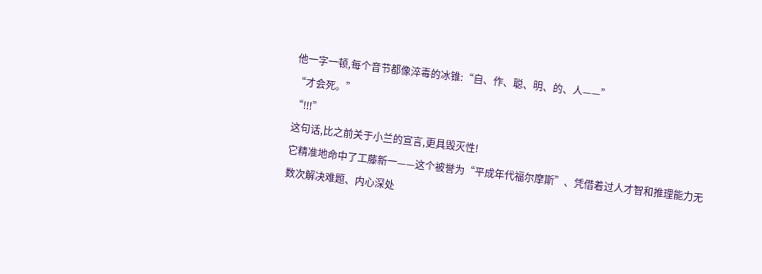他一字一顿,每个音节都像淬毒的冰锥:“自、作、聪、明、的、人——”
“才会死。”
“!!!”
这句话,比之前关于小兰的宣言,更具毁灭性!
它精准地命中了工藤新一——这个被誉为“平成年代福尔摩斯”、凭借着过人才智和推理能力无数次解决难题、内心深处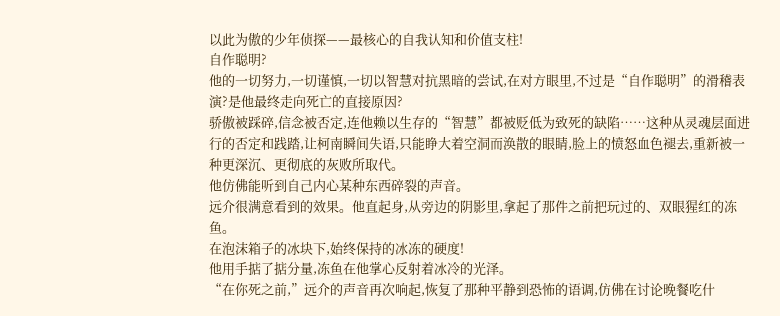以此为傲的少年侦探——最核心的自我认知和价值支柱!
自作聪明?
他的一切努力,一切谨慎,一切以智慧对抗黑暗的尝试,在对方眼里,不过是“自作聪明”的滑稽表演?是他最终走向死亡的直接原因?
骄傲被踩碎,信念被否定,连他赖以生存的“智慧”都被贬低为致死的缺陷……这种从灵魂层面进行的否定和践踏,让柯南瞬间失语,只能睁大着空洞而涣散的眼睛,脸上的愤怒血色褪去,重新被一种更深沉、更彻底的灰败所取代。
他仿佛能听到自己内心某种东西碎裂的声音。
远介很满意看到的效果。他直起身,从旁边的阴影里,拿起了那件之前把玩过的、双眼猩红的冻鱼。
在泡沫箱子的冰块下,始终保持的冰冻的硬度!
他用手掂了掂分量,冻鱼在他掌心反射着冰冷的光泽。
“在你死之前,”远介的声音再次响起,恢复了那种平静到恐怖的语调,仿佛在讨论晚餐吃什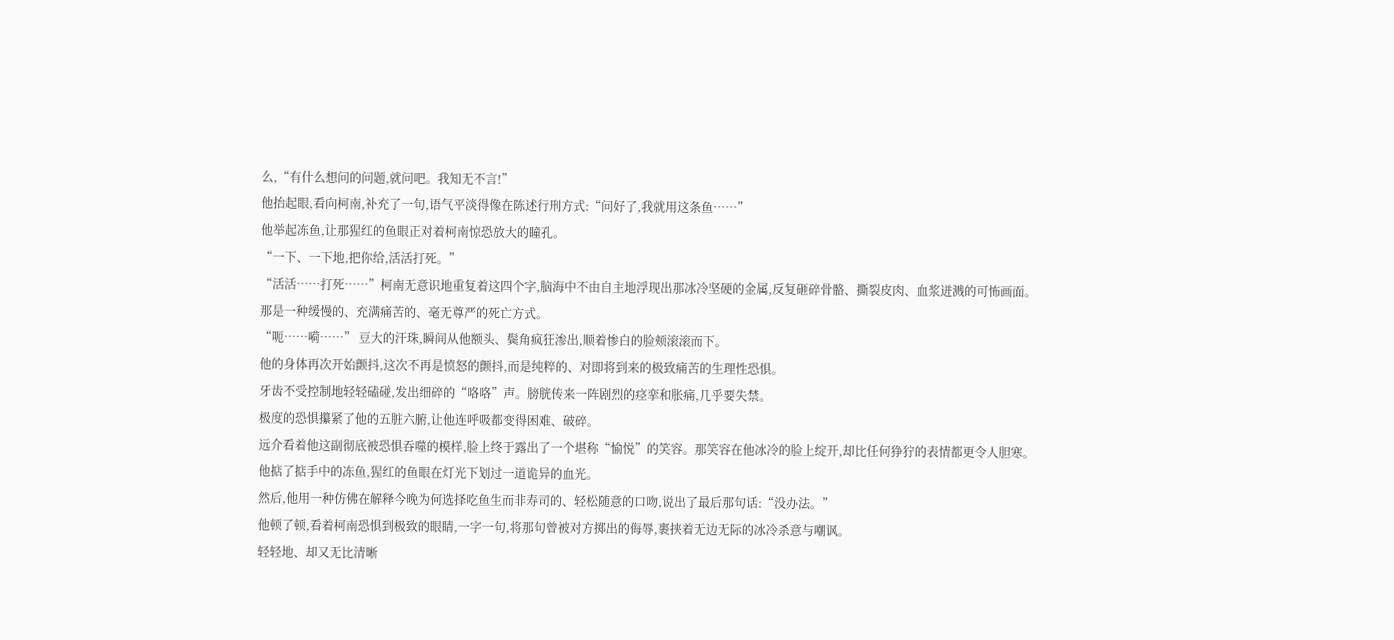么,“有什么想问的问题,就问吧。我知无不言!”
他抬起眼,看向柯南,补充了一句,语气平淡得像在陈述行刑方式:“问好了,我就用这条鱼……”
他举起冻鱼,让那猩红的鱼眼正对着柯南惊恐放大的瞳孔。
“一下、一下地,把你给,活活打死。”
“活活……打死……”柯南无意识地重复着这四个字,脑海中不由自主地浮现出那冰冷坚硬的金属,反复砸碎骨骼、撕裂皮肉、血浆迸溅的可怖画面。
那是一种缓慢的、充满痛苦的、毫无尊严的死亡方式。
“呃……嗬……” 豆大的汗珠,瞬间从他额头、鬓角疯狂渗出,顺着惨白的脸颊滚滚而下。
他的身体再次开始颤抖,这次不再是愤怒的颤抖,而是纯粹的、对即将到来的极致痛苦的生理性恐惧。
牙齿不受控制地轻轻磕碰,发出细碎的“咯咯”声。膀胱传来一阵剧烈的痉挛和胀痛,几乎要失禁。
极度的恐惧攥紧了他的五脏六腑,让他连呼吸都变得困难、破碎。
远介看着他这副彻底被恐惧吞噬的模样,脸上终于露出了一个堪称“愉悦”的笑容。那笑容在他冰冷的脸上绽开,却比任何狰狞的表情都更令人胆寒。
他掂了掂手中的冻鱼,猩红的鱼眼在灯光下划过一道诡异的血光。
然后,他用一种仿佛在解释今晚为何选择吃鱼生而非寿司的、轻松随意的口吻,说出了最后那句话:“没办法。”
他顿了顿,看着柯南恐惧到极致的眼睛,一字一句,将那句曾被对方掷出的侮辱,裹挟着无边无际的冰冷杀意与嘲讽。
轻轻地、却又无比清晰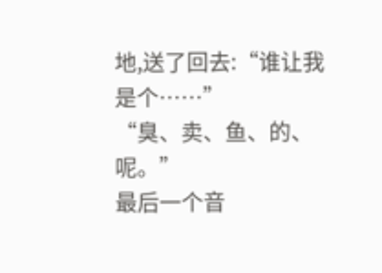地,送了回去:“谁让我是个……”
“臭、卖、鱼、的、呢。”
最后一个音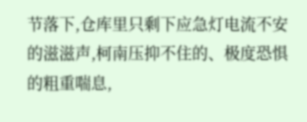节落下,仓库里只剩下应急灯电流不安的滋滋声,柯南压抑不住的、极度恐惧的粗重喘息,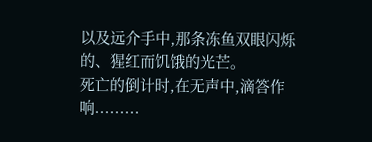以及远介手中,那条冻鱼双眼闪烁的、猩红而饥饿的光芒。
死亡的倒计时,在无声中,滴答作响.........